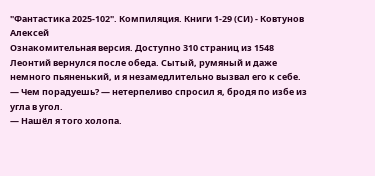"Фантастика 2025-102". Компиляция. Книги 1-29 (СИ) - Ковтунов Алексей
Ознакомительная версия. Доступно 310 страниц из 1548
Леонтий вернулся после обеда. Сытый, румяный и даже немного пьяненький, и я незамедлительно вызвал его к себе.
— Чем порадуешь? — нетерпеливо спросил я, бродя по избе из угла в угол.
— Нашёл я того холопа.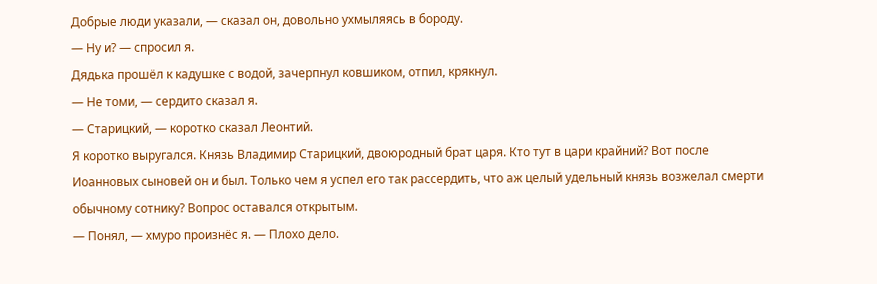Добрые люди указали, — сказал он, довольно ухмыляясь в бороду.
— Ну и? — спросил я.
Дядька прошёл к кадушке с водой, зачерпнул ковшиком, отпил, крякнул.
— Не томи, — сердито сказал я.
— Старицкий, — коротко сказал Леонтий.
Я коротко выругался. Князь Владимир Старицкий, двоюродный брат царя. Кто тут в цари крайний? Вот после Иоанновых сыновей он и был. Только чем я успел его так рассердить, что аж целый удельный князь возжелал смерти обычному сотнику? Вопрос оставался открытым.
— Понял, — хмуро произнёс я. — Плохо дело.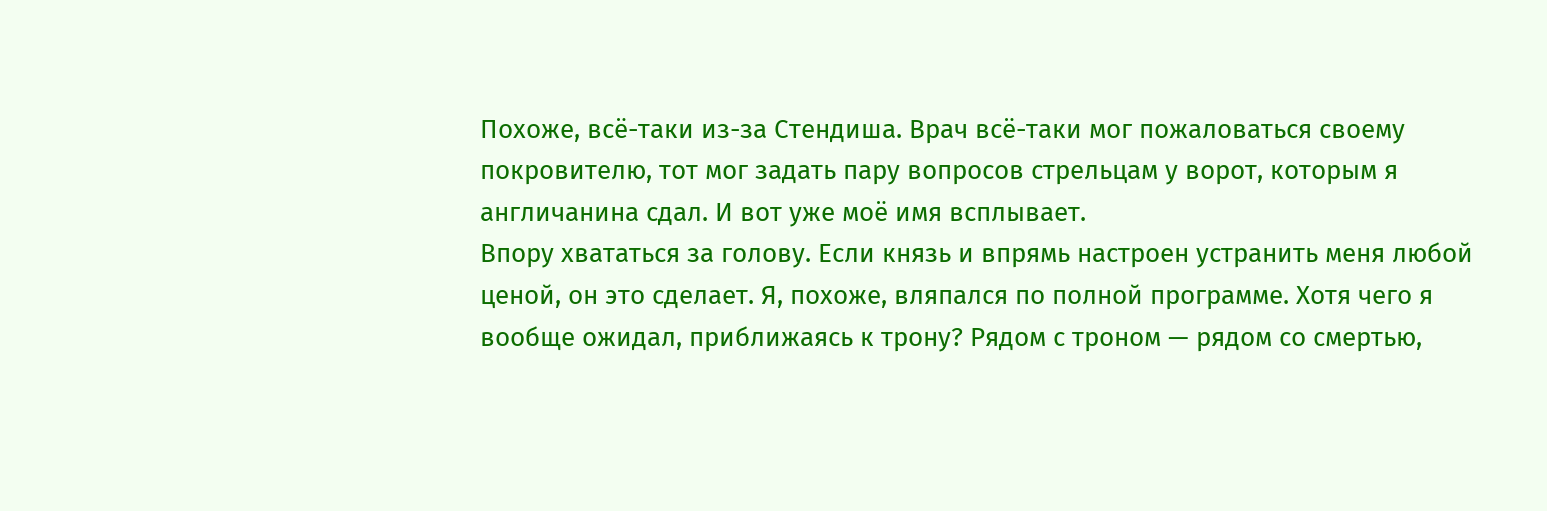Похоже, всё-таки из-за Стендиша. Врач всё-таки мог пожаловаться своему покровителю, тот мог задать пару вопросов стрельцам у ворот, которым я англичанина сдал. И вот уже моё имя всплывает.
Впору хвататься за голову. Если князь и впрямь настроен устранить меня любой ценой, он это сделает. Я, похоже, вляпался по полной программе. Хотя чего я вообще ожидал, приближаясь к трону? Рядом с троном — рядом со смертью,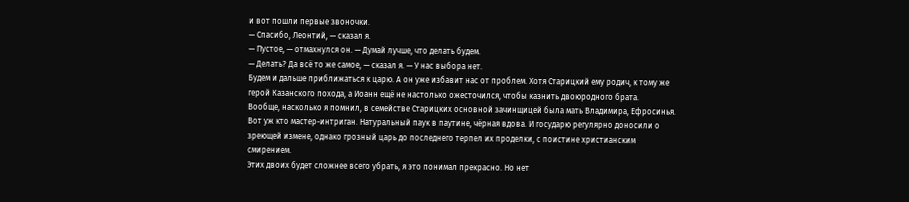и вот пошли первые звоночки.
— Спасибо, Леонтий, — сказал я.
— Пустое, — отмахнулся он. — Думай лучше, что делать будем.
— Делать? Да всё то же самое, — сказал я. — У нас выбора нет.
Будем и дальше приближаться к царю. А он уже избавит нас от проблем. Хотя Старицкий ему родич, к тому же герой Казанского похода, а Иоанн ещё не настолько ожесточился, чтобы казнить двоюродного брата.
Вообще, насколько я помнил, в семействе Старицких основной зачинщицей была мать Владимира, Ефросинья. Вот уж кто мастер-интриган. Натуральный паук в паутине, чёрная вдова. И государю регулярно доносили о зреющей измене, однако грозный царь до последнего терпел их проделки, с поистине христианским смирением.
Этих двоих будет сложнее всего убрать, я это понимал прекрасно. Но нет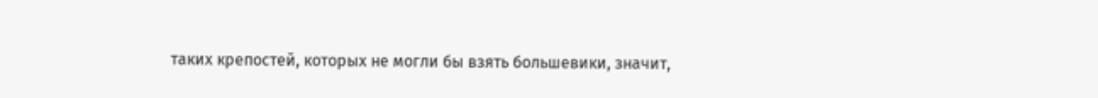таких крепостей, которых не могли бы взять большевики, значит,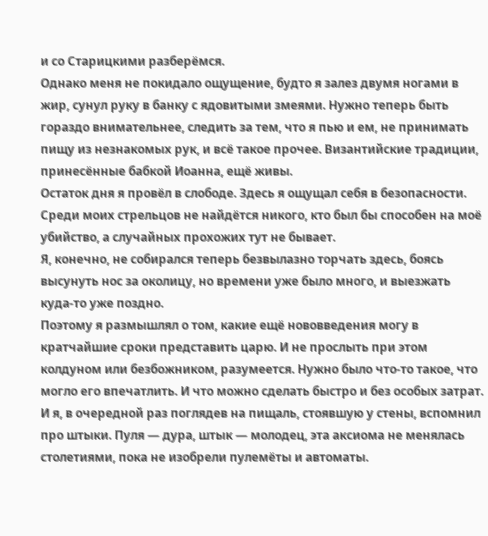и со Старицкими разберёмся.
Однако меня не покидало ощущение, будто я залез двумя ногами в жир, сунул руку в банку с ядовитыми змеями. Нужно теперь быть гораздо внимательнее, следить за тем, что я пью и ем, не принимать пищу из незнакомых рук, и всё такое прочее. Византийские традиции, принесённые бабкой Иоанна, ещё живы.
Остаток дня я провёл в слободе. Здесь я ощущал себя в безопасности. Среди моих стрельцов не найдётся никого, кто был бы способен на моё убийство, а случайных прохожих тут не бывает.
Я, конечно, не собирался теперь безвылазно торчать здесь, боясь высунуть нос за околицу, но времени уже было много, и выезжать куда-то уже поздно.
Поэтому я размышлял о том, какие ещё нововведения могу в кратчайшие сроки представить царю. И не прослыть при этом колдуном или безбожником, разумеется. Нужно было что-то такое, что могло его впечатлить. И что можно сделать быстро и без особых затрат.
И я, в очередной раз поглядев на пищаль, стоявшую у стены, вспомнил про штыки. Пуля — дура, штык — молодец, эта аксиома не менялась столетиями, пока не изобрели пулемёты и автоматы.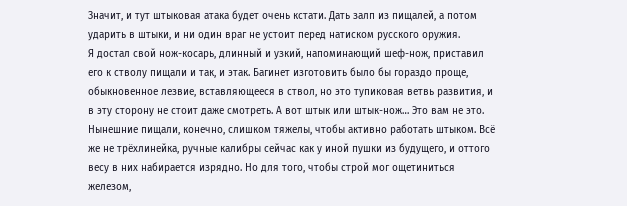Значит, и тут штыковая атака будет очень кстати. Дать залп из пищалей, а потом ударить в штыки, и ни один враг не устоит перед натиском русского оружия.
Я достал свой нож-косарь, длинный и узкий, напоминающий шеф-нож, приставил его к стволу пищали и так, и этак. Багинет изготовить было бы гораздо проще, обыкновенное лезвие, вставляющееся в ствол, но это тупиковая ветвь развития, и в эту сторону не стоит даже смотреть. А вот штык или штык-нож… Это вам не это.
Нынешние пищали, конечно, слишком тяжелы, чтобы активно работать штыком. Всё же не трёхлинейка, ручные калибры сейчас как у иной пушки из будущего, и оттого весу в них набирается изрядно. Но для того, чтобы строй мог ощетиниться железом,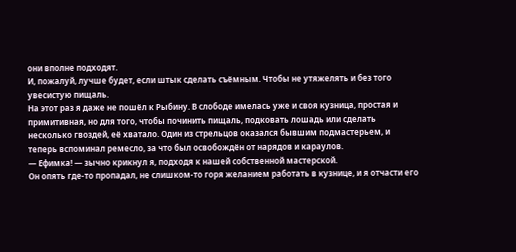они вполне подходят.
И, пожалуй, лучше будет, если штык сделать съёмным. Чтобы не утяжелять и без того увесистую пищаль.
На этот раз я даже не пошёл к Рыбину. В слободе имелась уже и своя кузница, простая и примитивная, но для того, чтобы починить пищаль, подковать лошадь или сделать несколько гвоздей, её хватало. Один из стрельцов оказался бывшим подмастерьем, и теперь вспоминал ремесло, за что был освобождён от нарядов и караулов.
— Ефимка! — зычно крикнул я, подходя к нашей собственной мастерской.
Он опять где-то пропадал, не слишком-то горя желанием работать в кузнице, и я отчасти его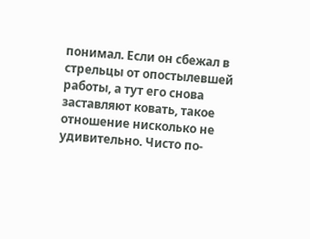понимал. Если он сбежал в стрельцы от опостылевшей работы, а тут его снова заставляют ковать, такое отношение нисколько не удивительно. Чисто по-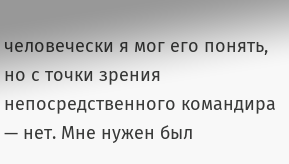человечески я мог его понять, но с точки зрения непосредственного командира — нет. Мне нужен был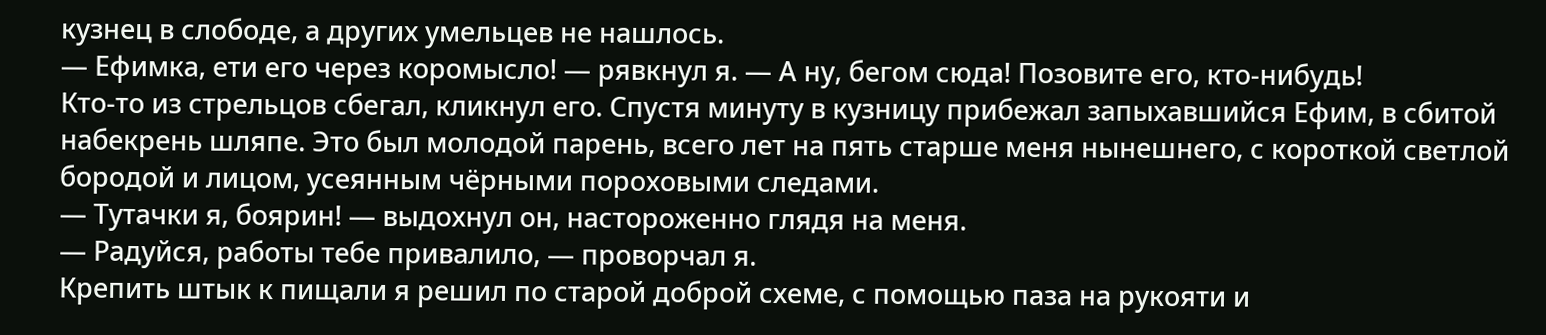кузнец в слободе, а других умельцев не нашлось.
— Ефимка, ети его через коромысло! — рявкнул я. — А ну, бегом сюда! Позовите его, кто-нибудь!
Кто-то из стрельцов сбегал, кликнул его. Спустя минуту в кузницу прибежал запыхавшийся Ефим, в сбитой набекрень шляпе. Это был молодой парень, всего лет на пять старше меня нынешнего, с короткой светлой бородой и лицом, усеянным чёрными пороховыми следами.
— Тутачки я, боярин! — выдохнул он, настороженно глядя на меня.
— Радуйся, работы тебе привалило, — проворчал я.
Крепить штык к пищали я решил по старой доброй схеме, с помощью паза на рукояти и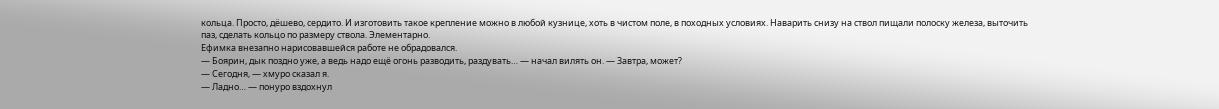кольца. Просто, дёшево, сердито. И изготовить такое крепление можно в любой кузнице, хоть в чистом поле, в походных условиях. Наварить снизу на ствол пищали полоску железа, выточить паз, сделать кольцо по размеру ствола. Элементарно.
Ефимка внезапно нарисовавшейся работе не обрадовался.
— Боярин, дык поздно уже, а ведь надо ещё огонь разводить, раздувать… — начал вилять он. — Завтра, может?
— Сегодня, — хмуро сказал я.
— Ладно… — понуро вздохнул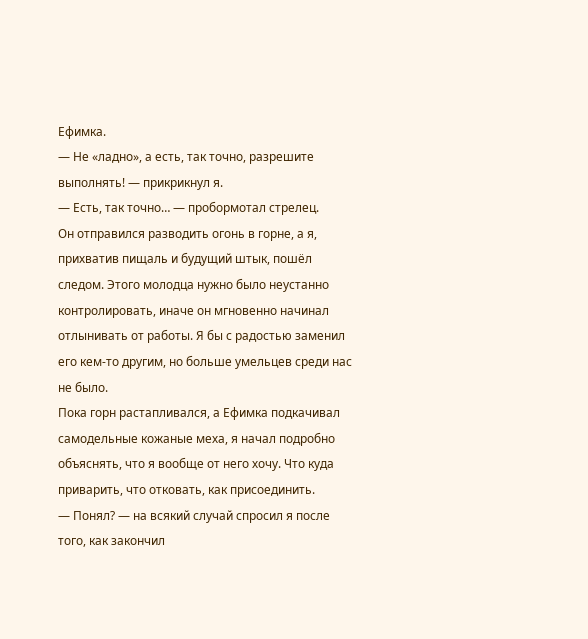Ефимка.
— Не «ладно», а есть, так точно, разрешите выполнять! — прикрикнул я.
— Есть, так точно… — пробормотал стрелец.
Он отправился разводить огонь в горне, а я, прихватив пищаль и будущий штык, пошёл следом. Этого молодца нужно было неустанно контролировать, иначе он мгновенно начинал отлынивать от работы. Я бы с радостью заменил его кем-то другим, но больше умельцев среди нас не было.
Пока горн растапливался, а Ефимка подкачивал самодельные кожаные меха, я начал подробно объяснять, что я вообще от него хочу. Что куда приварить, что отковать, как присоединить.
— Понял? — на всякий случай спросил я после того, как закончил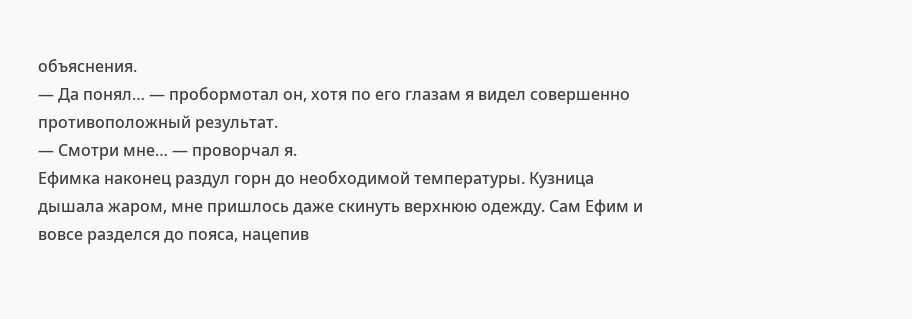объяснения.
— Да понял… — пробормотал он, хотя по его глазам я видел совершенно противоположный результат.
— Смотри мне… — проворчал я.
Ефимка наконец раздул горн до необходимой температуры. Кузница дышала жаром, мне пришлось даже скинуть верхнюю одежду. Сам Ефим и вовсе разделся до пояса, нацепив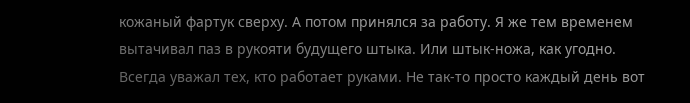кожаный фартук сверху. А потом принялся за работу. Я же тем временем вытачивал паз в рукояти будущего штыка. Или штык-ножа, как угодно.
Всегда уважал тех, кто работает руками. Не так-то просто каждый день вот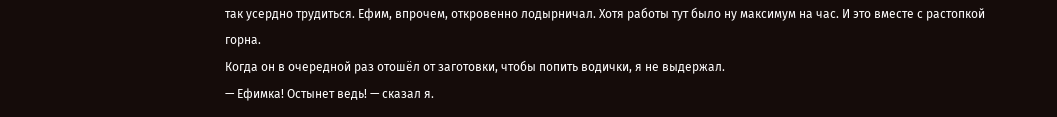так усердно трудиться. Ефим, впрочем, откровенно лодырничал. Хотя работы тут было ну максимум на час. И это вместе с растопкой горна.
Когда он в очередной раз отошёл от заготовки, чтобы попить водички, я не выдержал.
— Ефимка! Остынет ведь! — сказал я.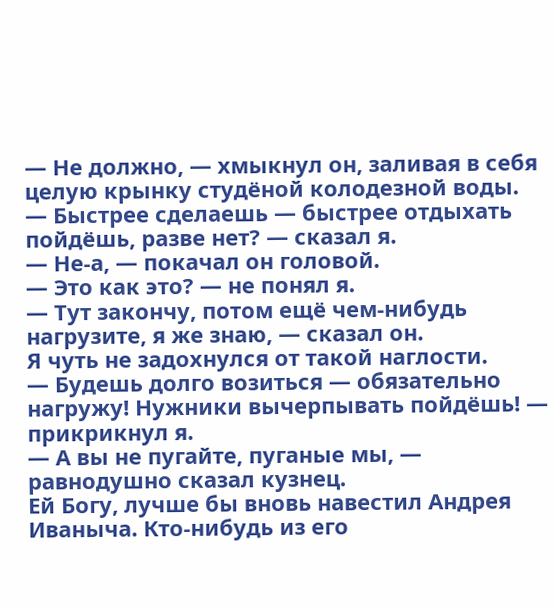— Не должно, — хмыкнул он, заливая в себя целую крынку студёной колодезной воды.
— Быстрее сделаешь — быстрее отдыхать пойдёшь, разве нет? — сказал я.
— Не-а, — покачал он головой.
— Это как это? — не понял я.
— Тут закончу, потом ещё чем-нибудь нагрузите, я же знаю, — сказал он.
Я чуть не задохнулся от такой наглости.
— Будешь долго возиться — обязательно нагружу! Нужники вычерпывать пойдёшь! — прикрикнул я.
— А вы не пугайте, пуганые мы, — равнодушно сказал кузнец.
Ей Богу, лучше бы вновь навестил Андрея Иваныча. Кто-нибудь из его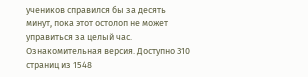учеников справился бы за десять минут, пока этот остолоп не может управиться за целый час.
Ознакомительная версия. Доступно 310 страниц из 1548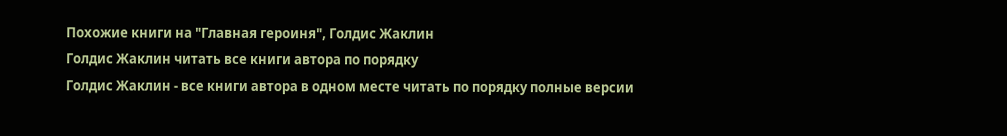Похожие книги на "Главная героиня", Голдис Жаклин
Голдис Жаклин читать все книги автора по порядку
Голдис Жаклин - все книги автора в одном месте читать по порядку полные версии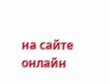на сайте онлайн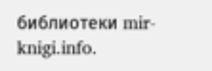библиотеки mir-knigi.info.